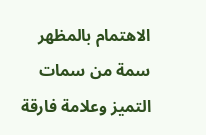الاهتمام بالمظهر سمة من سمات التميز وعلامة فارقة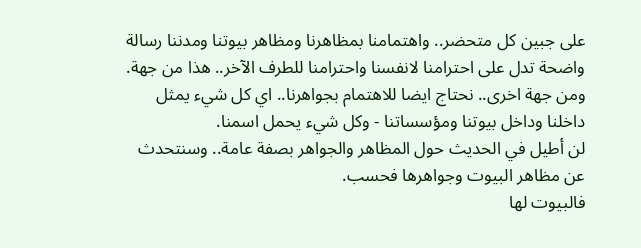على جبين كل متحضر.. واهتمامنا بمظاهرنا ومظاهر بيوتنا ومدننا رسالة واضحة تدل على احترامنا لانفسنا واحترامنا للطرف الآخر.. هذا من جهة.
ومن جهة اخرى.. نحتاج ايضا للاهتمام بجواهرنا.. اي كل شيء يمثل داخلنا وداخل بيوتنا ومؤسساتنا - وكل شيء يحمل اسمنا.
لن أطيل في الحديث حول المظاهر والجواهر بصفة عامة.. وسنتحدث عن مظاهر البيوت وجواهرها فحسب.
فالبيوت لها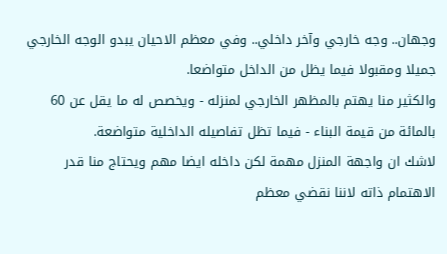وجهان.. وجه خارجي وآخر داخلي.. وفي معظم الاحيان يبدو الوجه الخارجي جميلا ومقبولا فيما يظل من الداخل متواضعا.
والكثير منا يهتم بالمظهر الخارجي لمنزله - ويخصص له ما يقل عن 60 بالمائة من قيمة البناء - فيما تظل تفاصيله الداخلية متواضعة.
لاشك ان واجهة المنزل مهمة لكن داخله ايضا مهم ويحتاج منا قدر الاهتمام ذاته لاننا نقضي معظم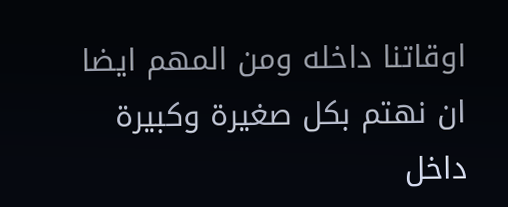اوقاتنا داخله ومن المهم ايضا ان نهتم بكل صغيرة وكبيرة داخل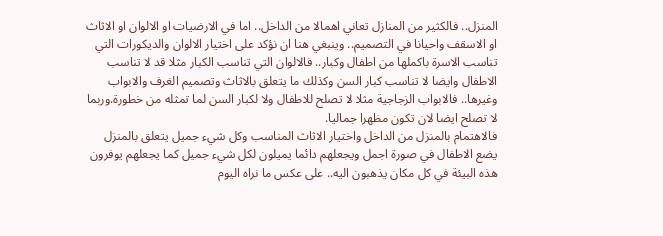المنزل.. فالكثير من المنازل تعاني اهمالا من الداخل.. اما في الارضيات او الالوان او الاثاث او الاسقف واحيانا في التصميم.. وينبغي هنا ان نؤكد على اختيار الالوان والديكورات التي تناسب الاسرة باكملها من اطفال وكبار.. فالالوان التي تناسب الكبار مثلا قد لا تناسب الاطفال وايضا لا تناسب كبار السن وكذلك ما يتعلق بالاثاث وتصميم الغرف والابواب وغيرها.. فالابواب الزجاجية مثلا لا تصلح للاطفال ولا لكبار السن لما تمثله من خطورة.وربما لا تصلح ايضا لان تكون مظهرا جماليا.
فالاهتمام بالمنزل من الداخل واختيار الاثاث المناسب وكل شيء جميل يتعلق بالمنزل يضع الاطفال في صورة اجمل ويجعلهم دائما يميلون لكل شيء جميل كما يجعلهم يوفرون هذه البيئة في كل مكان يذهبون اليه.. على عكس ما نراه اليوم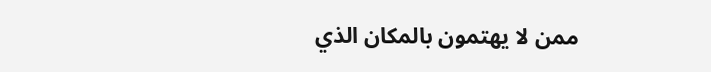ممن لا يهتمون بالمكان الذي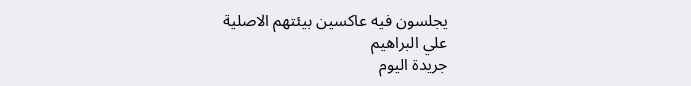يجلسون فيه عاكسين بيئتهم الاصلية
علي البراهيم
جريدة اليوم